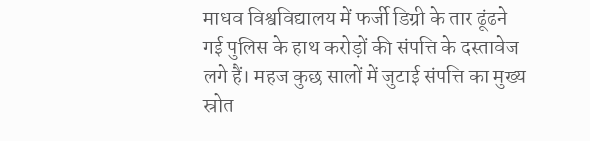माधव विश्वविद्यालय में फर्जी डिग्री के तार ढूंढने गई पुलिस के हाथ करोड़ों की संपत्ति के दस्तावेज लगे हैं। महज कुछ सालों में जुटाई संपत्ति का मुख्य स्रोत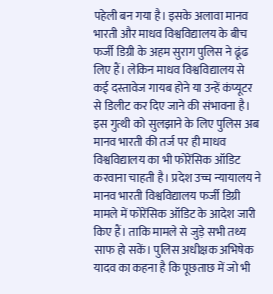पहेली बन गया है। इसके अलावा मानव भारती और माधव विश्वविद्यालय के बीच फर्जी डिग्री के अहम सुराग पुलिस ने ढूंढ लिए हैं। लेकिन माधव विश्वविद्यालय से कई दस्तावेज गायब होने या उन्हें कंप्यूटर से डिलीट कर दिए जाने की संभावना है। इस गुत्थी को सुलझाने के लिए पुलिस अब मानव भारती की तर्ज पर ही माधव विश्वविद्यालय का भी फोरेंसिक ऑडिट करवाना चाहती है। प्रदेश उच्च न्यायालय ने मानव भारती विश्वविद्यालय फर्जी डिग्री मामले में फोरेंसिक ऑडिट के आदेश जारी किए हैं। ताकि मामले से जुड़े सभी तथ्य साफ हो सकें। पुलिस अधीक्षक अभिषेक यादव का कहना है कि पूछताछ में जो भी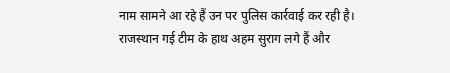नाम सामने आ रहे हैं उन पर पुलिस कार्रवाई कर रही है। राजस्थान गई टीम के हाथ अहम सुराग लगे हैं और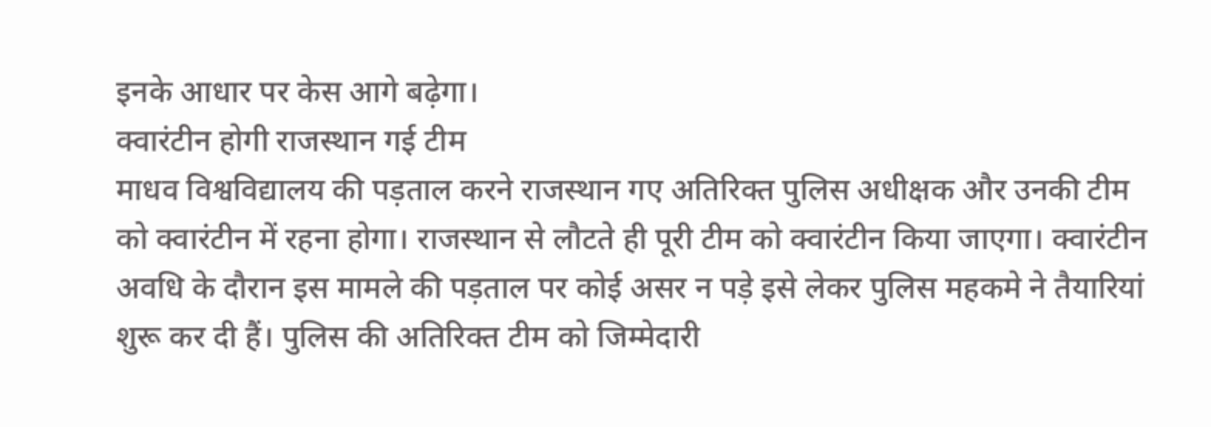इनके आधार पर केस आगे बढ़ेगा।
क्वारंटीन होगी राजस्थान गई टीम
माधव विश्वविद्यालय की पड़ताल करने राजस्थान गए अतिरिक्त पुलिस अधीक्षक और उनकी टीम को क्वारंटीन में रहना होगा। राजस्थान से लौटते ही पूरी टीम को क्वारंटीन किया जाएगा। क्वारंटीन अवधि के दौरान इस मामले की पड़ताल पर कोई असर न पड़े इसे लेकर पुलिस महकमे ने तैयारियां शुरू कर दी हैं। पुलिस की अतिरिक्त टीम को जिम्मेदारी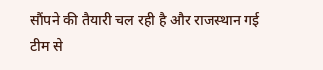सौंपने की तैयारी चल रही है और राजस्थान गई टीम से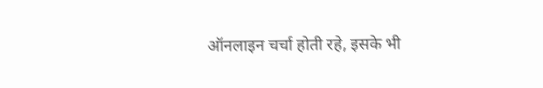ऑनलाइन चर्चा होती रहे, इसके भी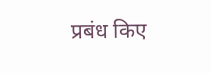प्रबंध किए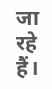जा रहे हैं।